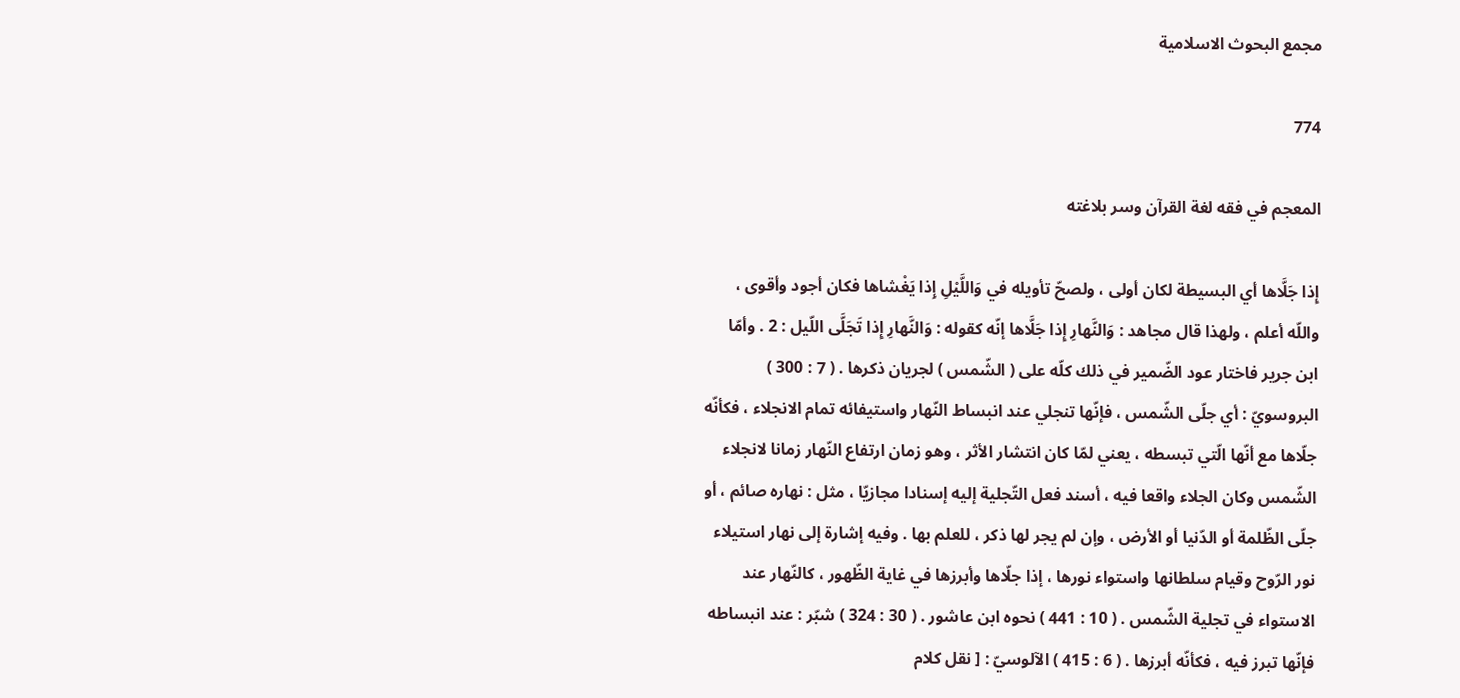مجمع البحوث الاسلامية

774

المعجم في فقه لغة القرآن وسر بلاغته

إِذا جَلَّاها أي البسيطة لكان أولى ، ولصحّ تأويله في وَاللَّيْلِ إِذا يَغْشاها فكان أجود وأقوى ، واللّه أعلم ، ولهذا قال مجاهد : وَالنَّهارِ إِذا جَلَّاها إنّه كقوله : وَالنَّهارِ إِذا تَجَلَّى اللّيل : 2 . وأمّا ابن جرير فاختار عود الضّمير في ذلك كلّه على ( الشّمس ) لجريان ذكرها . ( 7 : 300 ) البروسويّ : أي جلّى الشّمس ، فإنّها تنجلي عند انبساط النّهار واستيفائه تمام الانجلاء ، فكأنّه جلّاها مع أنّها الّتي تبسطه ، يعني لمّا كان انتشار الأثر ، وهو زمان ارتفاع النّهار زمانا لانجلاء الشّمس وكان الجلاء واقعا فيه ، أسند فعل التّجلية إليه إسنادا مجازيّا ، مثل : نهاره صائم ، أو جلّى الظّلمة أو الدّنيا أو الأرض ، وإن لم يجر لها ذكر ، للعلم بها . وفيه إشارة إلى نهار استيلاء نور الرّوح وقيام سلطانها واستواء نورها ، إذا جلّاها وأبرزها في غاية الظّهور ، كالنّهار عند الاستواء في تجلية الشّمس . ( 10 : 441 ) نحوه ابن عاشور . ( 30 : 324 ) شبّر : عند انبساطه فإنّها تبرز فيه ، فكأنّه أبرزها . ( 6 : 415 ) الآلوسيّ : [ نقل كلام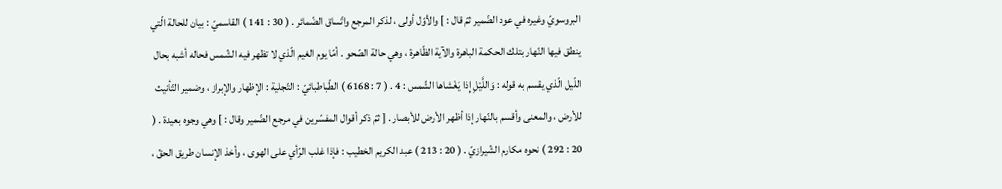البروسويّ وغيره في عود الضّمير ثمّ قال : ] والأوّل أولى ، لذكر المرجع واتّساق الضّمائر . ( 30 : 141 ) القاسميّ : بيان للحالة الّتي ينطق فيها النّهار بتلك الحكمة الباهرة والآية الظّاهرة ، وهي حالة الصّحو . أمّا يوم الغيم الّذي لا تظهر فيه الشّمس فحاله أشبه بحال اللّيل الّذي يقسم به قوله : وَاللَّيْلِ إِذا يَغْشاها الشّمس : 4 . ( 7 : 6168 ) الطّباطبائيّ : التّجلية : الإظهار والإبراز ، وضمير التّأنيث للأرض ، والمعنى وأقسم بالنّهار إذا أظهر الأرض للأبصار . [ ثمّ ذكر أقوال المفسّرين في مرجع الضّمير وقال : ] وهي وجوه بعيدة . ( 20 : 292 ) نحوه مكارم الشّيرازيّ . ( 20 : 213 ) عبد الكريم الخطيب : فإذا غلب الرّأي على الهوى ، وأخذ الإنسان طريق الحقّ ،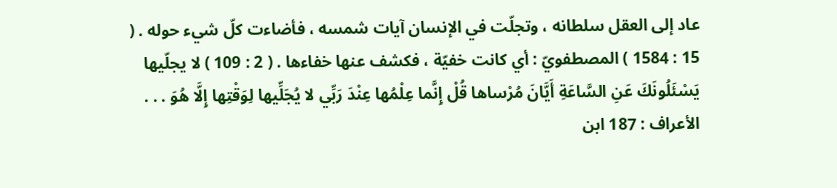عاد إلى العقل سلطانه ، وتجلّت في الإنسان آيات شمسه ، فأضاءت كلّ شيء حوله . ( 15 : 1584 ) المصطفويّ : أي كانت خفيّة ، فكشف عنها خفاءها . ( 2 : 109 ) لا يجلّيها يَسْئَلُونَكَ عَنِ السَّاعَةِ أَيَّانَ مُرْساها قُلْ إِنَّما عِلْمُها عِنْدَ رَبِّي لا يُجَلِّيها لِوَقْتِها إِلَّا هُوَ . . . الأعراف : 187 ابن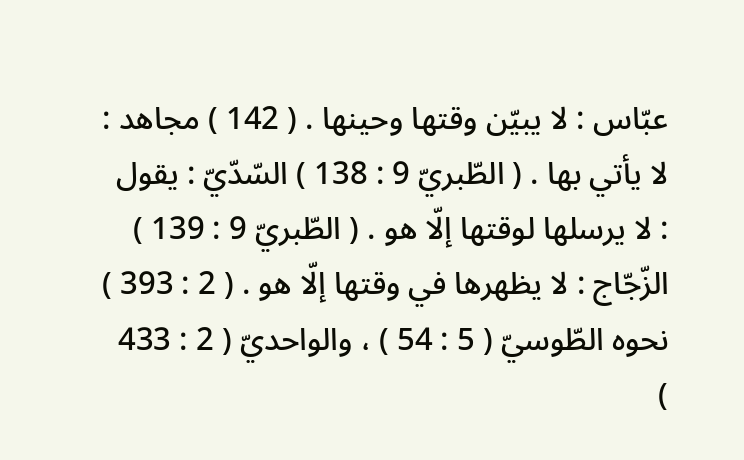عبّاس : لا يبيّن وقتها وحينها . ( 142 ) مجاهد : لا يأتي بها . ( الطّبريّ 9 : 138 ) السّدّيّ : يقول : لا يرسلها لوقتها إلّا هو . ( الطّبريّ 9 : 139 ) الزّجّاج : لا يظهرها في وقتها إلّا هو . ( 2 : 393 ) نحوه الطّوسيّ ( 5 : 54 ) ، والواحديّ ( 2 : 433 )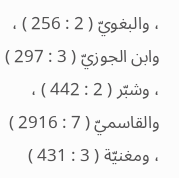، والبغويّ ( 2 : 256 ) ، وابن الجوزيّ ( 3 : 297 ) ، وشبّر ( 2 : 442 ) ، والقاسميّ ( 7 : 2916 ) ، ومغنيّة ( 3 : 431 )